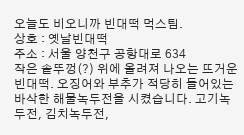오늘도 비오니까 빈대떡 먹스팀.
상호 : 옛날빈대떡
주소 : 서울 양천구 공항대로 634
작은 솥뚜껑(?) 위에 올려져 나오는 뜨거운 빈대떡. 오징어와 부추가 적당히 들어있는 바삭한 해물녹두전을 시켰습니다. 고기녹두전, 김치녹두전,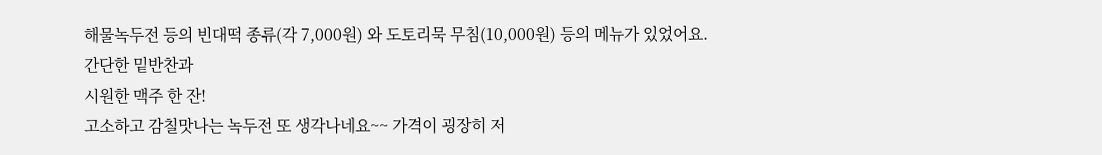해물녹두전 등의 빈대떡 종류(각 7,000원) 와 도토리묵 무침(10,000원) 등의 메뉴가 있었어요.
간단한 밑반찬과
시원한 맥주 한 잔!
고소하고 감칠맛나는 녹두전 또 생각나네요~~ 가격이 굉장히 저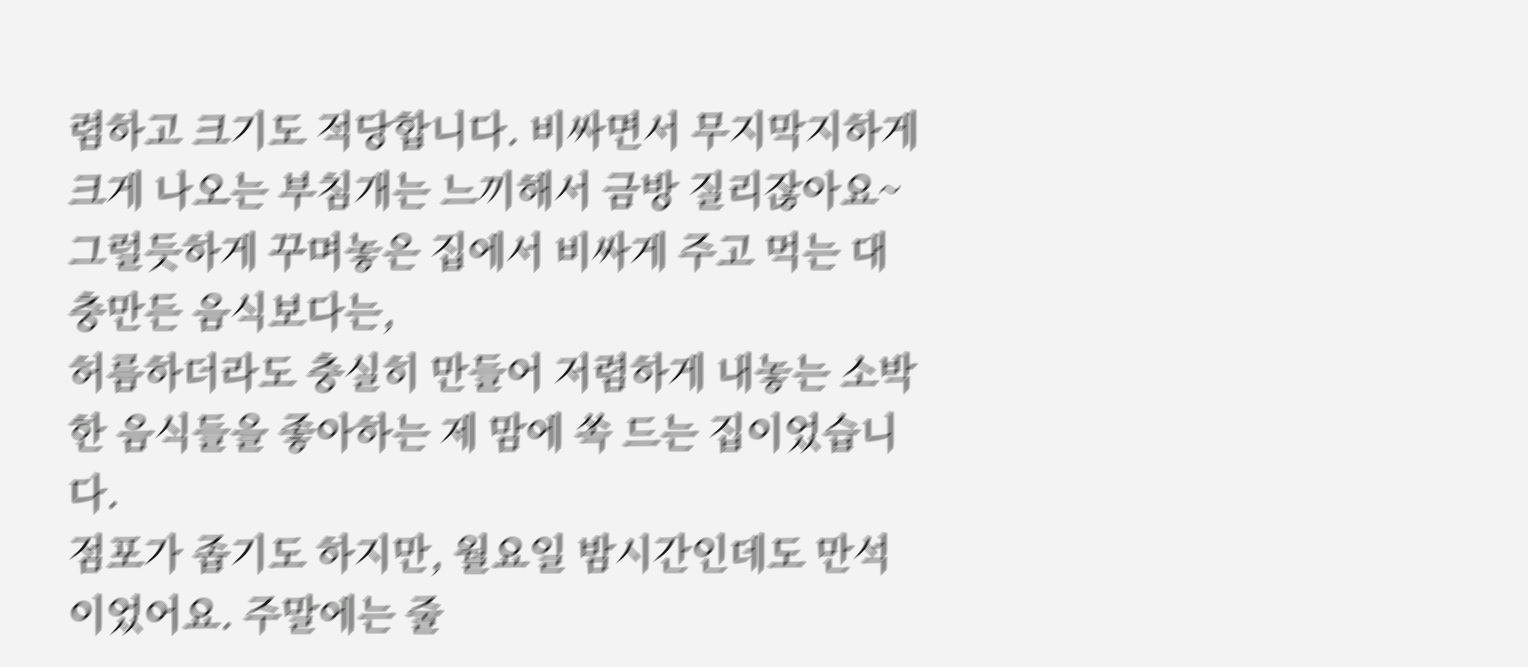렴하고 크기도 적당합니다. 비싸면서 무지막지하게 크게 나오는 부침개는 느끼해서 금방 질리잖아요~
그럴듯하게 꾸며놓은 집에서 비싸게 주고 먹는 대충만든 음식보다는,
허름하더라도 충실히 만들어 저렴하게 내놓는 소박한 음식들을 좋아하는 제 맘에 쏙 드는 집이었습니다.
점포가 좁기도 하지만, 월요일 밤시간인데도 만석이었어요. 주말에는 줄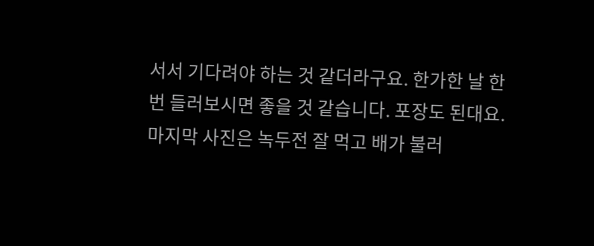서서 기다려야 하는 것 같더라구요. 한가한 날 한 번 들러보시면 좋을 것 같습니다. 포장도 된대요.
마지막 사진은 녹두전 잘 먹고 배가 불러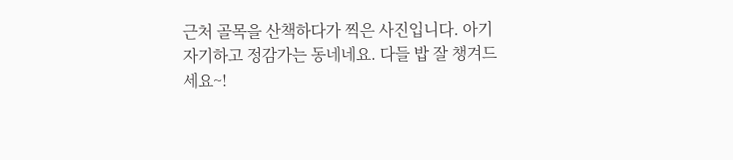근처 골목을 산책하다가 찍은 사진입니다. 아기자기하고 정감가는 동네네요. 다들 밥 잘 챙겨드세요~!